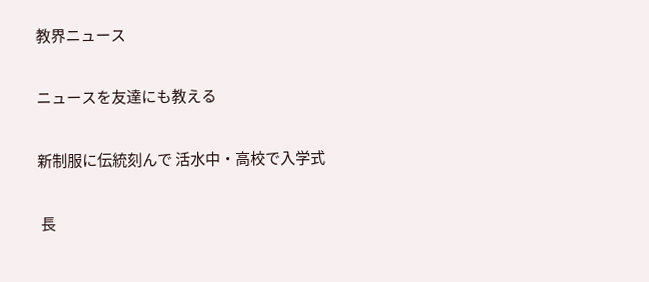教界ニュース

ニュースを友達にも教える

新制服に伝統刻んで 活水中・高校で入学式

 長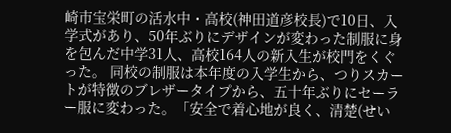崎市宝栄町の活水中・高校(神田道彦校長)で10日、入学式があり、50年ぶりにデザインが変わった制服に身を包んだ中学31人、高校164人の新入生が校門をくぐった。 同校の制服は本年度の入学生から、つりスカートが特徴のブレザータイプから、五十年ぶりにセーラー服に変わった。「安全で着心地が良く、清楚(せい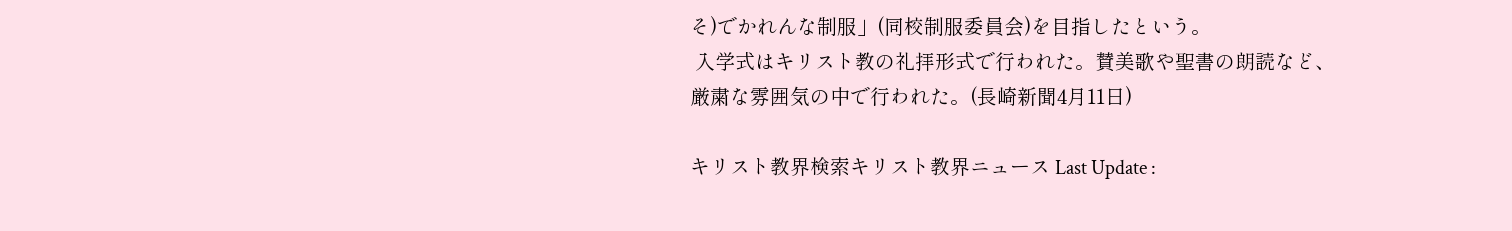そ)でかれんな制服」(同校制服委員会)を目指したという。
 入学式はキリスト教の礼拝形式で行われた。賛美歌や聖書の朗読など、厳粛な雰囲気の中で行われた。(長崎新聞4月11日)

キリスト教界検索キリスト教界ニュース Last Update :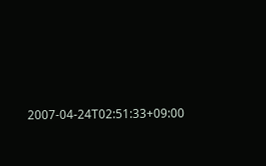2007-04-24T02:51:33+09:00